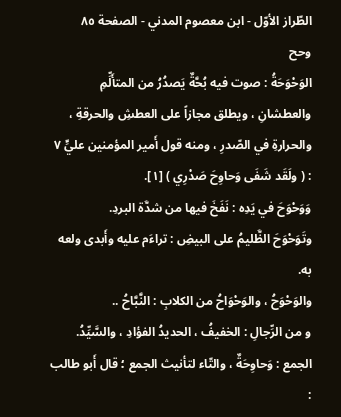الطّراز الأوّل - ابن معصوم المدني - الصفحة ٨٥
وحح
الوَحْوَحَةُ : صوت فيه بُحَّةٌ يَصدُرُ من المتأَلِّمِ والعطشانِ ، ويطلق مجازاً على العطشِ والحرقةِ ، والحرارةِ في الصّدرِ ، ومنه قول أَمير المؤمنين عليٍّ ٧ : ( ولَقَد شَفَى وَحاوِحَ صَدْرِي ) [١].
وَوَحْوَحَ في يَدِه : نَفَخَ فيها من شدَّة البردِ.
وتَوَحْوَحَ الظَّليمُ على البيضِ : تراءَم عليه وأَبدى ولعه به.
والوَحْوَحُ ، والوَحْوَاحُ من الكلابِ : النَّبَّاحُ ..
و من الرِّجالِ : الخفيفُ ، الحديدُ الفؤادِ ، والسَّيِّدُ. الجمع : وَحاوِحَةٌ ، والتّاء لتأنيث الجمع ؛ قال أَبو طالب :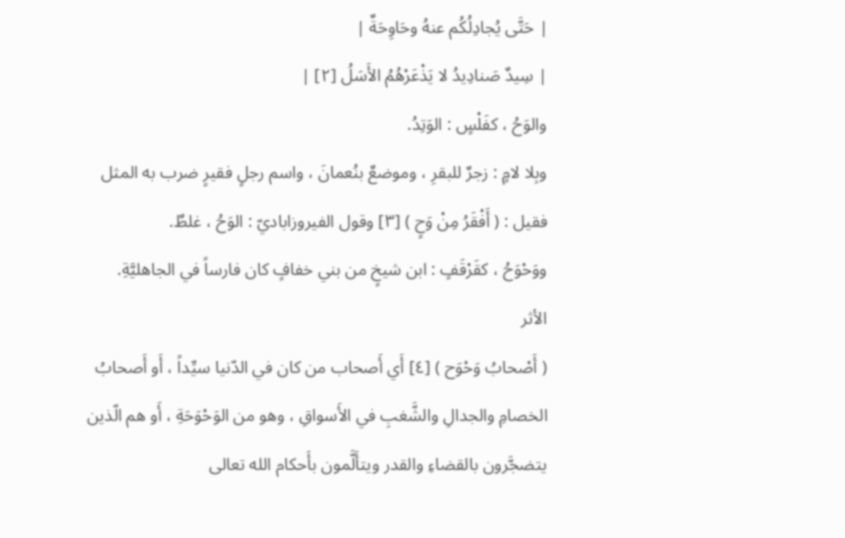| حَتَّى يُجادِلُكُم عنهُ وحَاوِحَةٌ |
| سِيدٌ صَنادِيدُ لا يَذْعَرْهُمُ الأَسَلُ [٢] |
والوَحُ ، كفَلْسٍ : الوَتِدُ.
وبِلا لامٍ : زجرٌ للبقرِ ، وموضعٌ بنُعمانَ ، واسم رجلٍ فقيرٍ ضرب به المثل فقيل : ( أَفْقَرُ مِنْ وَحٍ ) [٣] وقول الفيروزاباديّ : الوَحُ ، غلطٌ.
ووَحْوَحُ ، كقَرْقَفٍ : ابن شيخٍ من بني خفافٍ كان فارساً في الجاهليَّةِ.
الأثر
( أَصْحابُ وَحْوَح ) [٤] أَي أَصحاب من كان في الدّنيا سيِّداً ، أَو أَصحابُ الخصامِ والجدالِ والشَّغبِ في الأَسواقِ ، وهو من الوَحْوَحَةِ ، أَو هم الّذين يتضجَّرون بالقضاءِ والقدر ويتأَلَّمون بأَحكام الله تعالى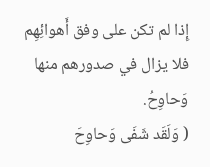إِذا لم تكن على وفق أَهوائِهِم فلا يزال في صدورهم منها وَحاوِحُ.
( وَلَقَد شَفَى وَحاوِحَ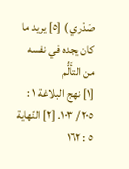صَدْري ) [٥] يريد ما كان يجده في نفسه من التأَلُّم
[١] نهج البلاغة ١ : ٢٠٥ / ١٠٣. [٢] النّهاية ٥ : ١٦٢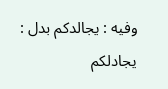وفيه : يجالدكم بدل : يجادلكم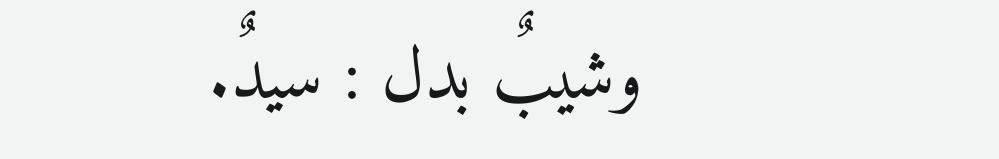وشيبٌ بدل : سيدٌ.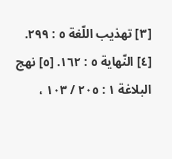[٣] تهذيب اللّغة ٥ : ٢٩٩. [٤] النّهاية ٥ : ١٦٢. [٥] نهج البلاغة ١ : ٢٠٥ / ١٠٣ ،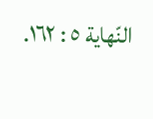النّهاية ٥ : ١٦٢.